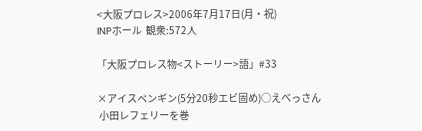<大阪プロレス>2006年7月17日(月・祝)
INPホール  観衆:572人

「大阪プロレス物<ストーリー>語」#33

×アイスペンギン(5分20秒エビ固め)○えべっさん
 小田レフェリーを巻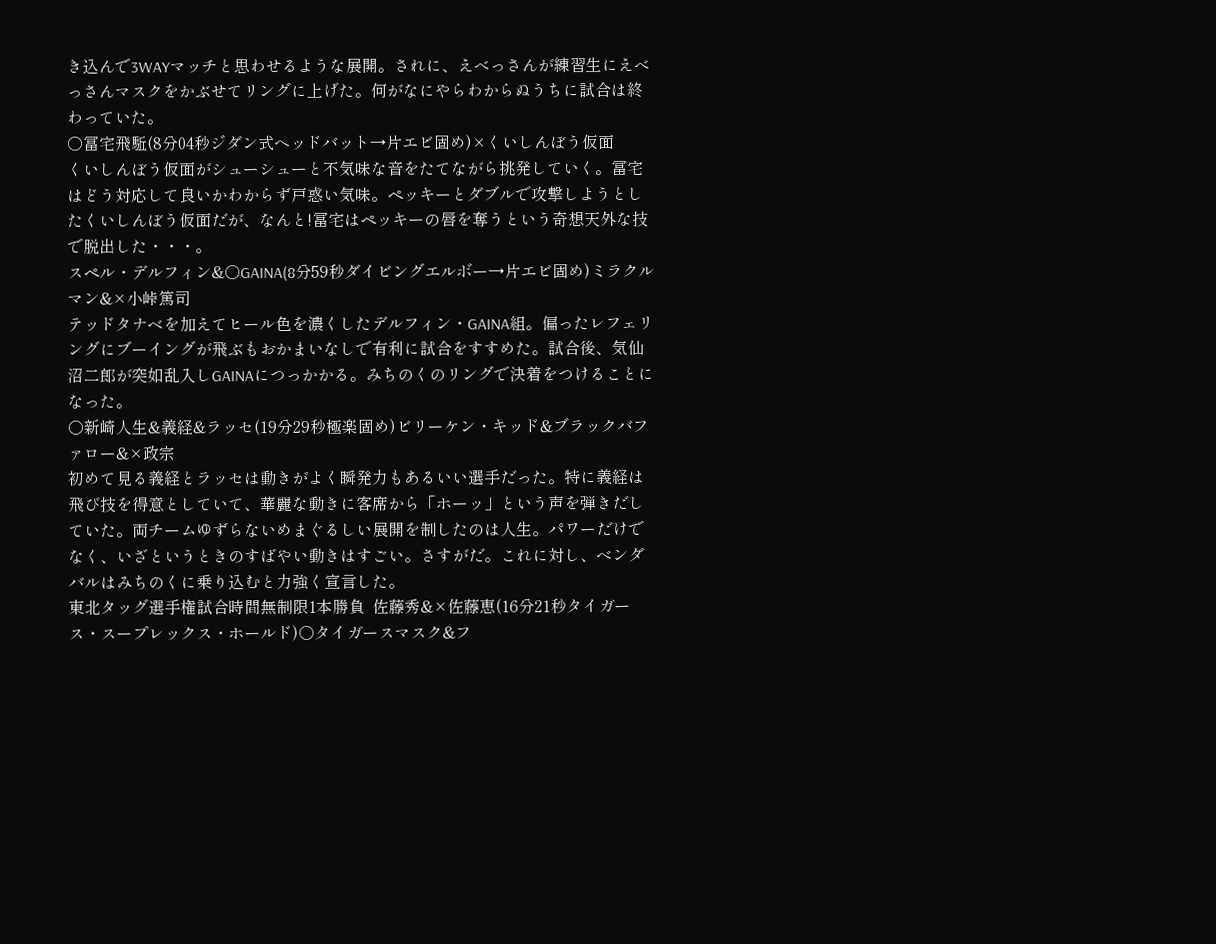き込んで3WAYマッチと思わせるような展開。されに、えべっさんが練習生にえべっさんマスクをかぶせてリングに上げた。何がなにやらわからぬうちに試合は終わっていた。
○冨宅飛駈(8分04秒ジダン式ヘッドバット→片エビ固め)×くいしんぼう仮面
くいしんぼう仮面がシューシューと不気味な音をたてながら挑発していく。冨宅はどう対応して良いかわからず戸惑い気味。ペッキーとダブルで攻撃しようとしたくいしんぼう仮面だが、なんと!冨宅はペッキーの唇を奪うという奇想天外な技で脱出した・・・。
スペル・デルフィン&○GAINA(8分59秒ダイビングエルボー→片エビ固め)ミラクルマン&×小峠篤司
テッドタナベを加えてヒール色を濃くしたデルフィン・GAINA組。偏ったレフェリングにブーイングが飛ぶもおかまいなしで有利に試合をすすめた。試合後、気仙沼二郎が突如乱入しGAINAにつっかかる。みちのくのリングで決着をつけることになった。
○新崎人生&義経&ラッセ(19分29秒極楽固め)ビリーケン・キッド&ブラックバファロー&×政宗
初めて見る義経とラッセは動きがよく瞬発力もあるいい選手だった。特に義経は飛び技を得意としていて、華麗な動きに客席から「ホーッ」という声を弾きだしていた。両チームゆずらないめまぐるしい展開を制したのは人生。パワーだけでなく、いざというときのすばやい動きはすごい。さすがだ。これに対し、ベンダバルはみちのくに乗り込むと力強く宣言した。
東北タッグ選手権試合時間無制限1本勝負  佐藤秀&×佐藤恵(16分21秒タイガース・スープレックス・ホールド)○タイガースマスク&フ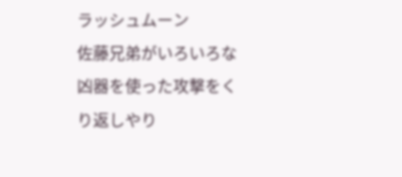ラッシュムーン
佐藤兄弟がいろいろな凶器を使った攻撃をくり返しやり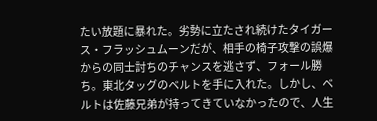たい放題に暴れた。劣勢に立たされ続けたタイガース・フラッシュムーンだが、相手の椅子攻撃の誤爆からの同士討ちのチャンスを逃さず、フォール勝ち。東北タッグのベルトを手に入れた。しかし、ベルトは佐藤兄弟が持ってきていなかったので、人生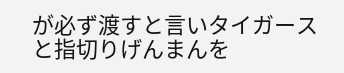が必ず渡すと言いタイガースと指切りげんまんを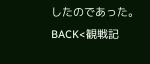したのであった。
BACK<観戦記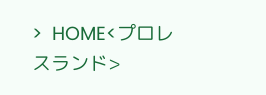>  HOME<プロレスランド>